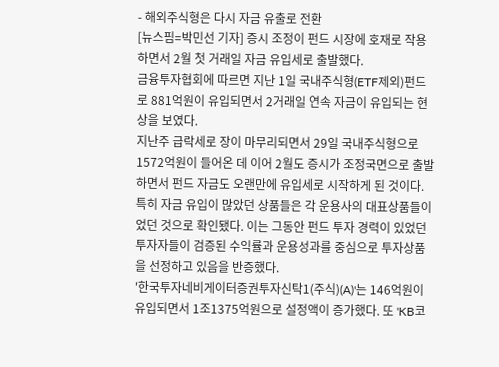- 해외주식형은 다시 자금 유출로 전환
[뉴스핌=박민선 기자] 증시 조정이 펀드 시장에 호재로 작용하면서 2월 첫 거래일 자금 유입세로 출발했다.
금융투자협회에 따르면 지난 1일 국내주식형(ETF제외)펀드로 881억원이 유입되면서 2거래일 연속 자금이 유입되는 현상을 보였다.
지난주 급락세로 장이 마무리되면서 29일 국내주식형으로 1572억원이 들어온 데 이어 2월도 증시가 조정국면으로 출발하면서 펀드 자금도 오랜만에 유입세로 시작하게 된 것이다.
특히 자금 유입이 많았던 상품들은 각 운용사의 대표상품들이었던 것으로 확인됐다. 이는 그동안 펀드 투자 경력이 있었던 투자자들이 검증된 수익률과 운용성과를 중심으로 투자상품을 선정하고 있음을 반증했다.
'한국투자네비게이터증권투자신탁1(주식)(A)'는 146억원이 유입되면서 1조1375억원으로 설정액이 증가했다. 또 'KB코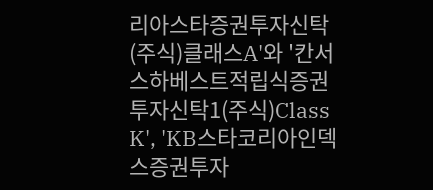리아스타증권투자신탁(주식)클래스A'와 '칸서스하베스트적립식증권투자신탁1(주식)Class K', 'KB스타코리아인덱스증권투자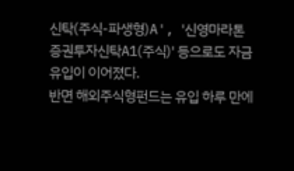신탁(주식-파생형)A', '신영마라톤증권투자신탁A1(주식)' 등으로도 자금 유입이 이어졌다.
반면 해외주식형펀드는 유입 하루 만에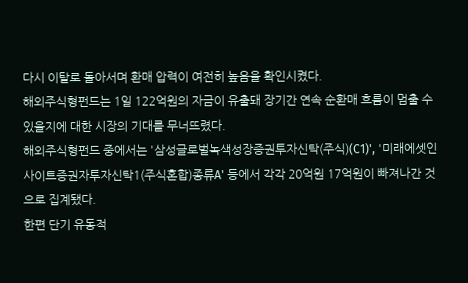다시 이탈로 돌아서며 환매 압력이 여전히 높음을 확인시켰다.
해외주식형펀드는 1일 122억원의 자금이 유출돼 장기간 연속 순환매 흐름이 멈출 수 있을지에 대한 시장의 기대를 무너뜨렸다.
해외주식형펀드 중에서는 '삼성글로벌녹색성장증권투자신탁(주식)(C1)', '미래에셋인사이트증권자투자신탁1(주식혼합)종류A' 등에서 각각 20억원 17억원이 빠져나간 것으로 집계됐다.
한편 단기 유동적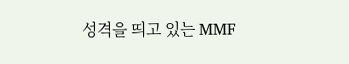성격을 띄고 있는 MMF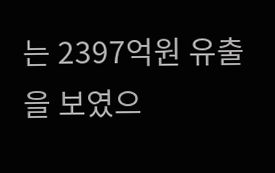는 2397억원 유출을 보였으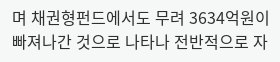며 채권형펀드에서도 무려 3634억원이 빠져나간 것으로 나타나 전반적으로 자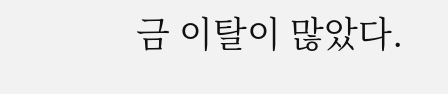금 이탈이 많았다.